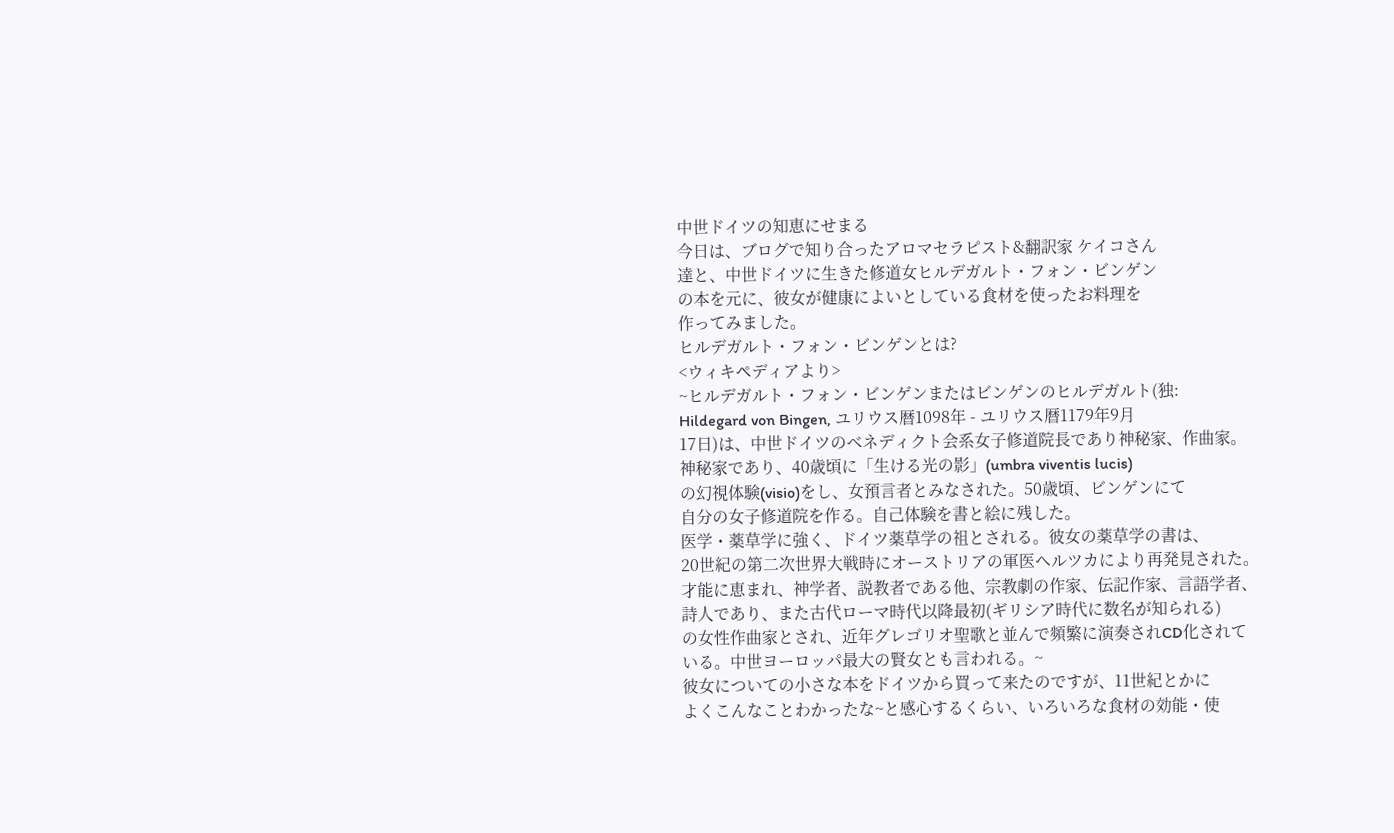中世ドイツの知恵にせまる
今日は、ブログで知り合ったアロマセラピスト&翻訳家 ケイコさん
達と、中世ドイツに生きた修道女ヒルデガルト・フォン・ビンゲン
の本を元に、彼女が健康によいとしている食材を使ったお料理を
作ってみました。
ヒルデガルト・フォン・ビンゲンとは?
<ウィキペディアより>
~ヒルデガルト・フォン・ビンゲンまたはビンゲンのヒルデガルト(独:
Hildegard von Bingen, ユリウス暦1098年 - ユリウス暦1179年9月
17日)は、中世ドイツのベネディクト会系女子修道院長であり神秘家、作曲家。
神秘家であり、40歳頃に「生ける光の影」(umbra viventis lucis)
の幻視体験(visio)をし、女預言者とみなされた。50歳頃、ビンゲンにて
自分の女子修道院を作る。自己体験を書と絵に残した。
医学・薬草学に強く、ドイツ薬草学の祖とされる。彼女の薬草学の書は、
20世紀の第二次世界大戦時にオーストリアの軍医ヘルツカにより再発見された。
才能に恵まれ、神学者、説教者である他、宗教劇の作家、伝記作家、言語学者、
詩人であり、また古代ローマ時代以降最初(ギリシア時代に数名が知られる)
の女性作曲家とされ、近年グレゴリオ聖歌と並んで頻繁に演奏されCD化されて
いる。中世ヨーロッパ最大の賢女とも言われる。~
彼女についての小さな本をドイツから買って来たのですが、11世紀とかに
よくこんなことわかったな~と感心するくらい、いろいろな食材の効能・使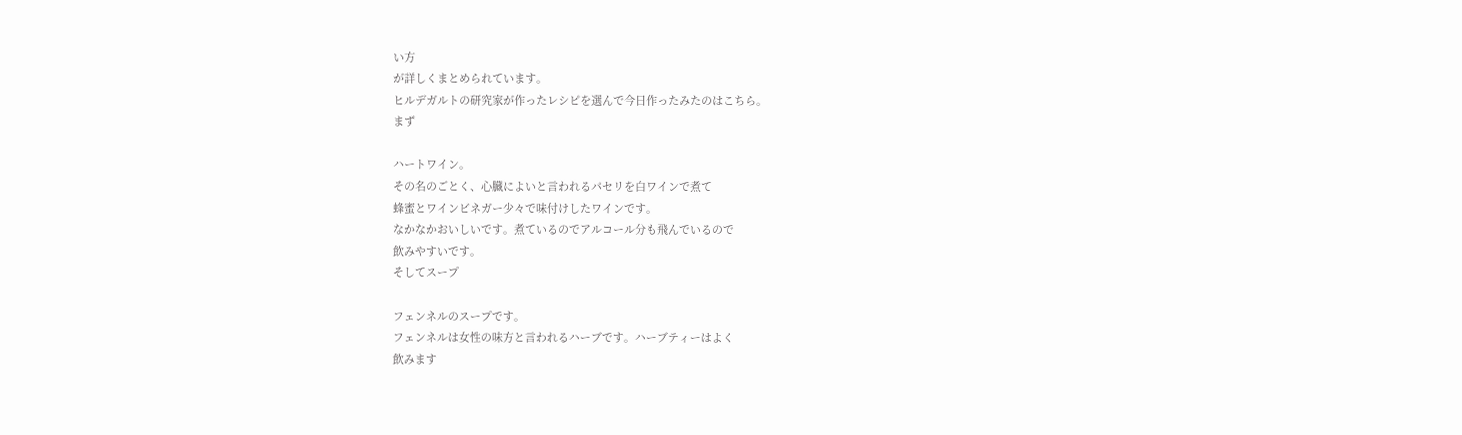い方
が詳しくまとめられています。
ヒルデガルトの研究家が作ったレシピを選んで今日作ったみたのはこちら。
まず

ハートワイン。
その名のごとく、心臓によいと言われるパセリを白ワインで煮て
蜂蜜とワインビネガー少々で味付けしたワインです。
なかなかおいしいです。煮ているのでアルコール分も飛んでいるので
飲みやすいです。
そしてスープ

フェンネルのスープです。
フェンネルは女性の味方と言われるハーブです。ハーブティーはよく
飲みます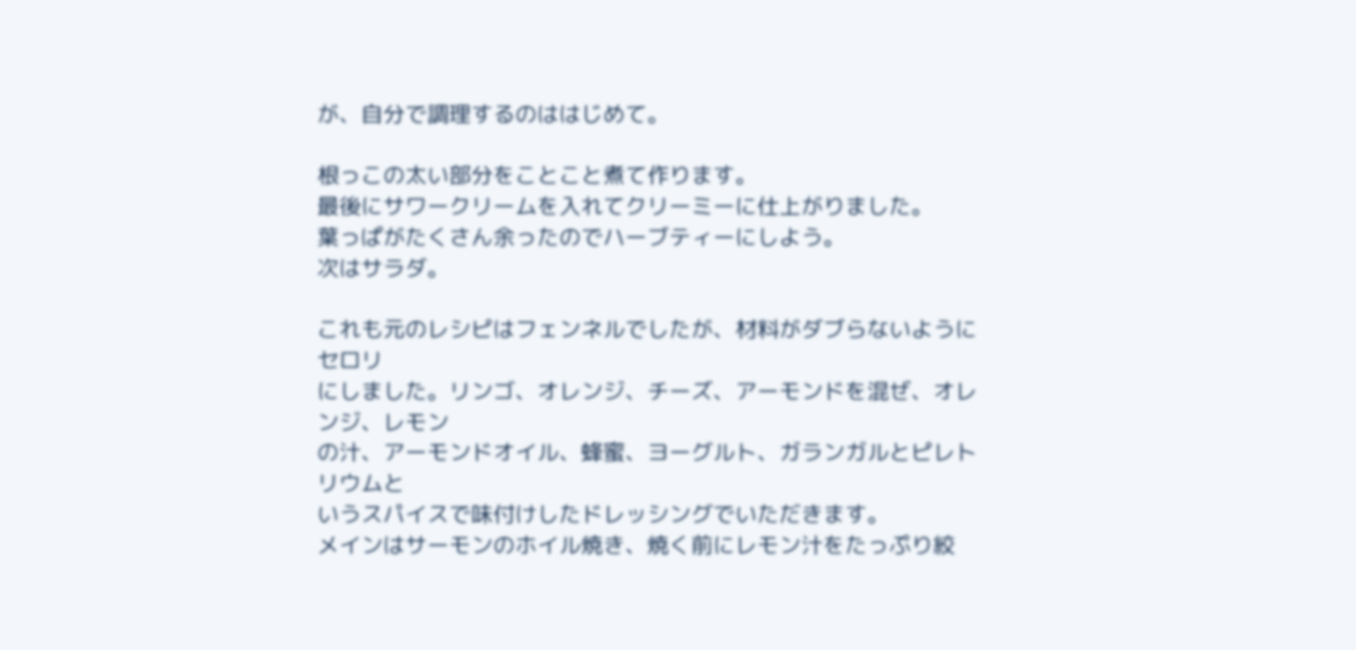が、自分で調理するのははじめて。

根っこの太い部分をことこと煮て作ります。
最後にサワークリームを入れてクリーミーに仕上がりました。
葉っぱがたくさん余ったのでハーブティーにしよう。
次はサラダ。

これも元のレシピはフェンネルでしたが、材料がダブらないようにセロリ
にしました。リンゴ、オレンジ、チーズ、アーモンドを混ぜ、オレンジ、レモン
の汁、アーモンドオイル、蜂蜜、ヨーグルト、ガランガルとピレトリウムと
いうスパイスで味付けしたドレッシングでいただきます。
メインはサーモンのホイル焼き、焼く前にレモン汁をたっぷり絞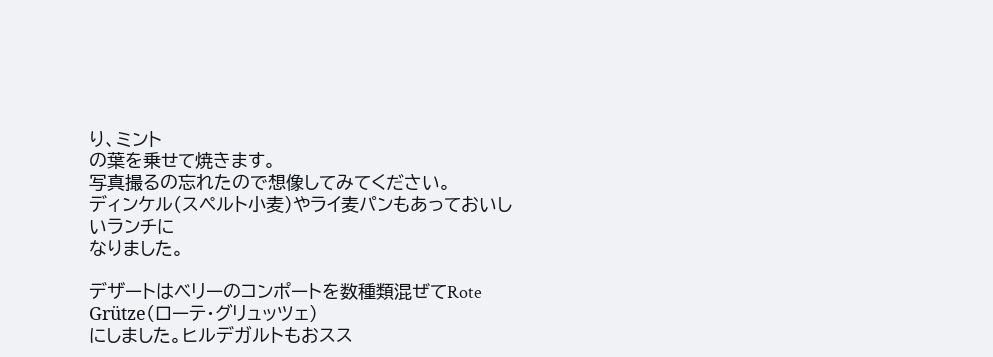り、ミント
の葉を乗せて焼きます。
写真撮るの忘れたので想像してみてください。
ディンケル(スペルト小麦)やライ麦パンもあっておいしいランチに
なりました。

デザートはベリーのコンポートを数種類混ぜてRote Grütze(ローテ・グリュッツェ)
にしました。ヒルデガルトもおスス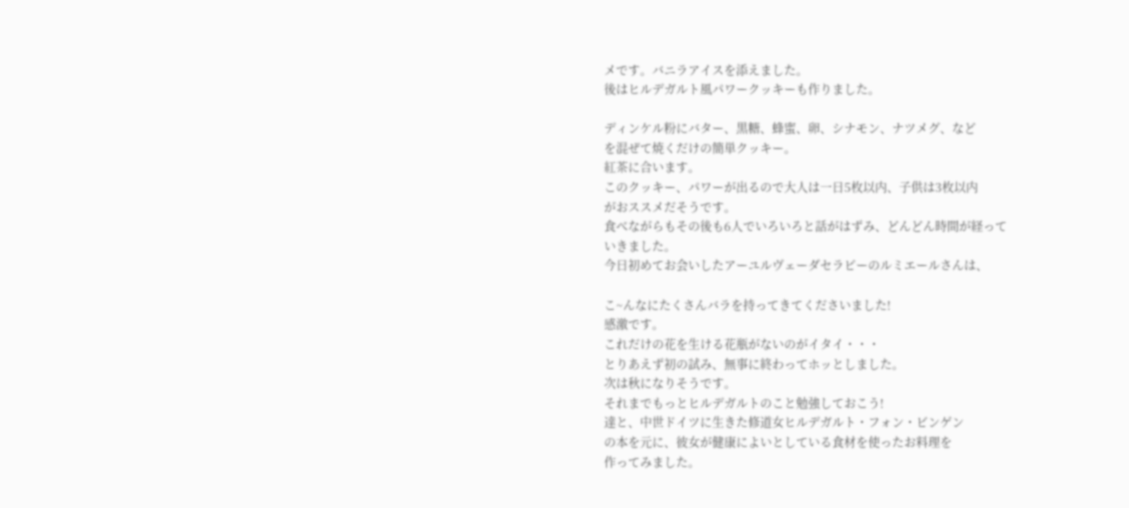メです。バニラアイスを添えました。
後はヒルデガルト風パワークッキーも作りました。

ディンケル粉にバター、黒糖、蜂蜜、卵、シナモン、ナツメグ、など
を混ぜて焼くだけの簡単クッキー。
紅茶に合います。
このクッキー、パワーが出るので大人は一日5枚以内、子供は3枚以内
がおススメだそうです。
食べながらもその後も6人でいろいろと話がはずみ、どんどん時間が経って
いきました。
今日初めてお会いしたアーユルヴェーダセラピーのルミエールさんは、

こ~んなにたくさんバラを持ってきてくださいました!
感激です。
これだけの花を生ける花瓶がないのがイタイ・・・
とりあえず初の試み、無事に終わってホッとしました。
次は秋になりそうです。
それまでもっとヒルデガルトのこと勉強しておこう!
達と、中世ドイツに生きた修道女ヒルデガルト・フォン・ビンゲン
の本を元に、彼女が健康によいとしている食材を使ったお料理を
作ってみました。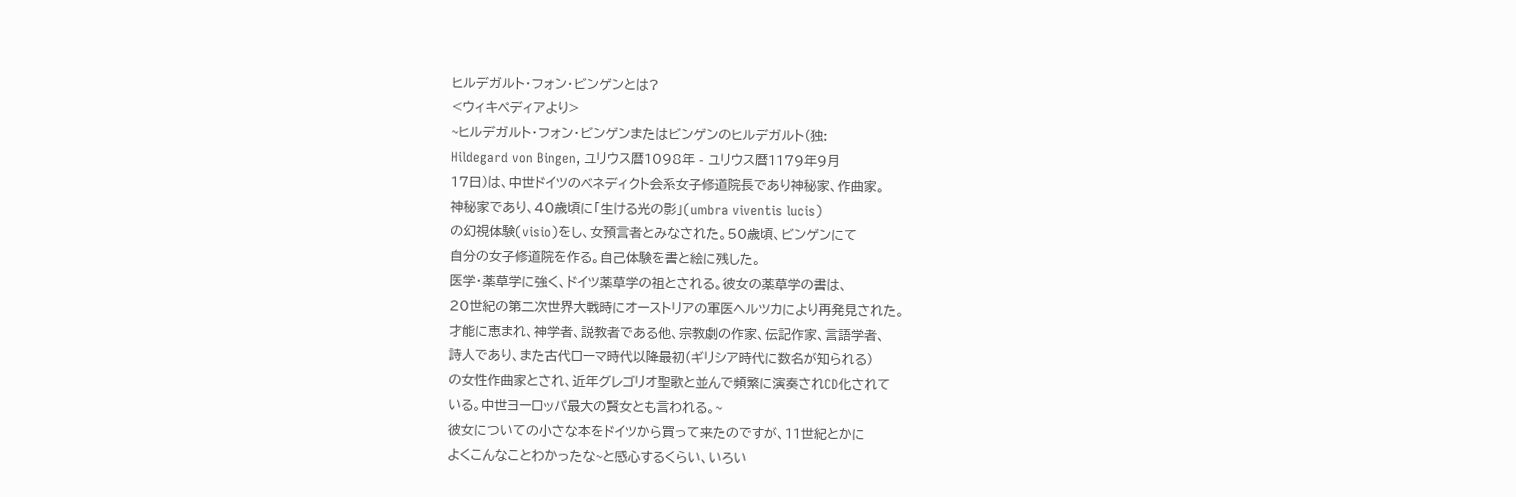ヒルデガルト・フォン・ビンゲンとは?
<ウィキペディアより>
~ヒルデガルト・フォン・ビンゲンまたはビンゲンのヒルデガルト(独:
Hildegard von Bingen, ユリウス暦1098年 - ユリウス暦1179年9月
17日)は、中世ドイツのベネディクト会系女子修道院長であり神秘家、作曲家。
神秘家であり、40歳頃に「生ける光の影」(umbra viventis lucis)
の幻視体験(visio)をし、女預言者とみなされた。50歳頃、ビンゲンにて
自分の女子修道院を作る。自己体験を書と絵に残した。
医学・薬草学に強く、ドイツ薬草学の祖とされる。彼女の薬草学の書は、
20世紀の第二次世界大戦時にオーストリアの軍医ヘルツカにより再発見された。
才能に恵まれ、神学者、説教者である他、宗教劇の作家、伝記作家、言語学者、
詩人であり、また古代ローマ時代以降最初(ギリシア時代に数名が知られる)
の女性作曲家とされ、近年グレゴリオ聖歌と並んで頻繁に演奏されCD化されて
いる。中世ヨーロッパ最大の賢女とも言われる。~
彼女についての小さな本をドイツから買って来たのですが、11世紀とかに
よくこんなことわかったな~と感心するくらい、いろい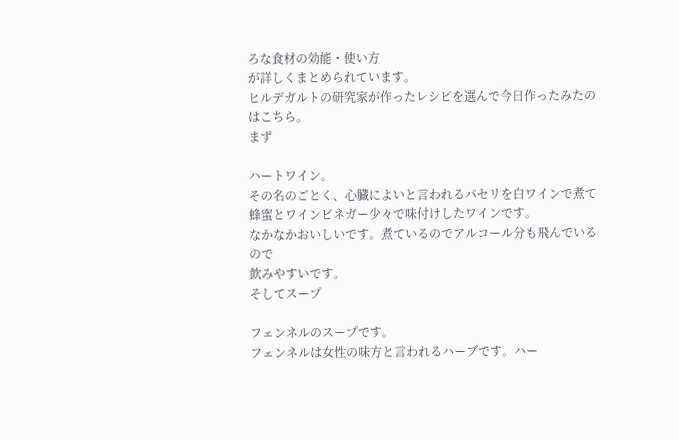ろな食材の効能・使い方
が詳しくまとめられています。
ヒルデガルトの研究家が作ったレシピを選んで今日作ったみたのはこちら。
まず

ハートワイン。
その名のごとく、心臓によいと言われるパセリを白ワインで煮て
蜂蜜とワインビネガー少々で味付けしたワインです。
なかなかおいしいです。煮ているのでアルコール分も飛んでいるので
飲みやすいです。
そしてスープ

フェンネルのスープです。
フェンネルは女性の味方と言われるハーブです。ハー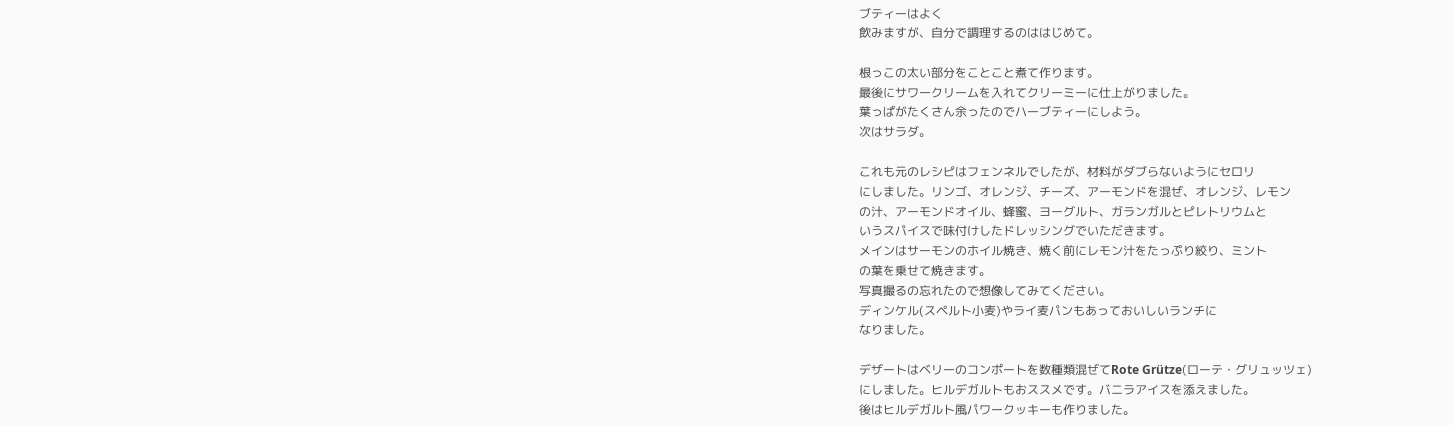ブティーはよく
飲みますが、自分で調理するのははじめて。

根っこの太い部分をことこと煮て作ります。
最後にサワークリームを入れてクリーミーに仕上がりました。
葉っぱがたくさん余ったのでハーブティーにしよう。
次はサラダ。

これも元のレシピはフェンネルでしたが、材料がダブらないようにセロリ
にしました。リンゴ、オレンジ、チーズ、アーモンドを混ぜ、オレンジ、レモン
の汁、アーモンドオイル、蜂蜜、ヨーグルト、ガランガルとピレトリウムと
いうスパイスで味付けしたドレッシングでいただきます。
メインはサーモンのホイル焼き、焼く前にレモン汁をたっぷり絞り、ミント
の葉を乗せて焼きます。
写真撮るの忘れたので想像してみてください。
ディンケル(スペルト小麦)やライ麦パンもあっておいしいランチに
なりました。

デザートはベリーのコンポートを数種類混ぜてRote Grütze(ローテ・グリュッツェ)
にしました。ヒルデガルトもおススメです。バニラアイスを添えました。
後はヒルデガルト風パワークッキーも作りました。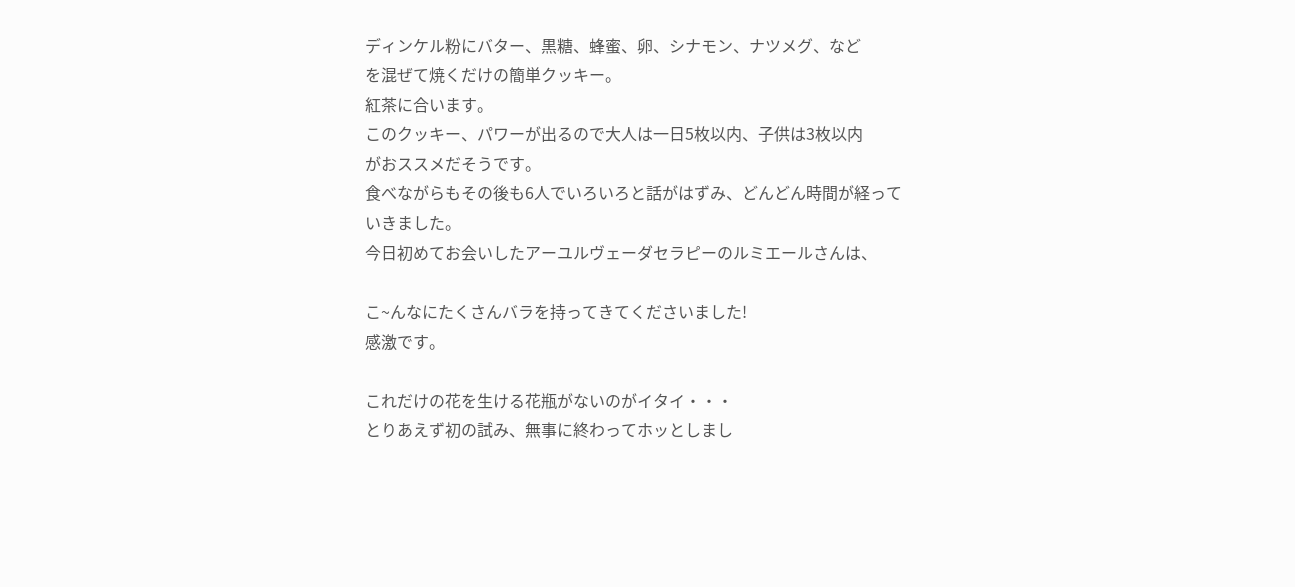ディンケル粉にバター、黒糖、蜂蜜、卵、シナモン、ナツメグ、など
を混ぜて焼くだけの簡単クッキー。
紅茶に合います。
このクッキー、パワーが出るので大人は一日5枚以内、子供は3枚以内
がおススメだそうです。
食べながらもその後も6人でいろいろと話がはずみ、どんどん時間が経って
いきました。
今日初めてお会いしたアーユルヴェーダセラピーのルミエールさんは、

こ~んなにたくさんバラを持ってきてくださいました!
感激です。

これだけの花を生ける花瓶がないのがイタイ・・・
とりあえず初の試み、無事に終わってホッとしまし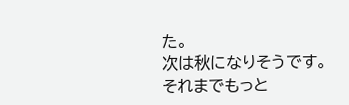た。
次は秋になりそうです。
それまでもっと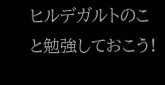ヒルデガルトのこと勉強しておこう!